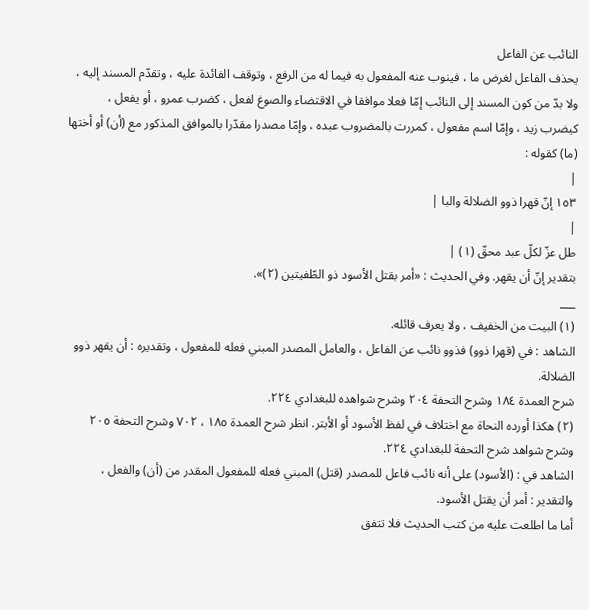النائب عن الفاعل
يحذف الفاعل لغرض ما ، فينوب عنه المفعول به فيما له من الرفع ، وتوقف الفائدة عليه ، وتقدّم المسند إليه ، ولا بدّ من كون المسند إلى النائب إمّا فعلا موافقا في الاقتضاء والصوغ لفعل ، كضرب عمرو ، أو يفعل ، كيضرب زيد ، وإمّا اسم مفعول ، كمررت بالمضروب عبده ، وإمّا مصدرا مقدّرا بالموافق المذكور مع (أن) أو أختها (ما) كقوله :
|
١٥٣ إنّ قهرا ذوو الضلالة والبا |
|
طل عزّ لكلّ عبد محقّ (١) |
بتقدير إنّ أن يقهر. وفي الحديث : «أمر بقتل الأسود ذو الطّفيتين (٢)».
___
(١) البيت من الخفيف ، ولا يعرف قائله.
الشاهد : في (قهرا ذوو) فذوو نائب عن الفاعل ، والعامل المصدر المبني فعله للمفعول ، وتقديره : أن يقهر ذوو الضلالة.
شرح العمدة ١٨٤ وشرح التحفة ٢٠٤ وشرح شواهده للبغدادي ٢٢٤.
(٢) هكذا أورده النحاة مع اختلاف في لفظ الأسود أو الأبتر. انظر شرح العمدة ١٨٥ ، ٧٠٢ وشرح التحفة ٢٠٥ وشرح شواهد شرح التحفة للبغدادي ٢٢٤.
الشاهد في : (الأسود) على أنه نائب فاعل للمصدر (قتل) المبني فعله للمفعول المقدر من (أن) والفعل ، والتقدير : أمر أن يقتل الأسود.
أما ما اطلعت عليه من كتب الحديث فلا تتفق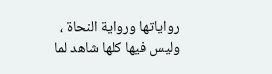رواياتها ورواية النحاة ، وليس فيها كلها شاهد لما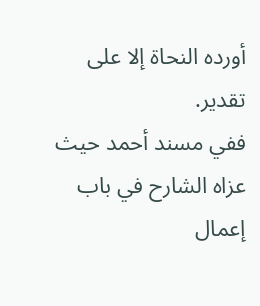أورده النحاة إلا على تقدير.
ففي مسند أحمد حيث عزاه الشارح في باب إعمال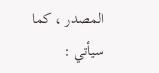المصدر ، كما سيأتي :